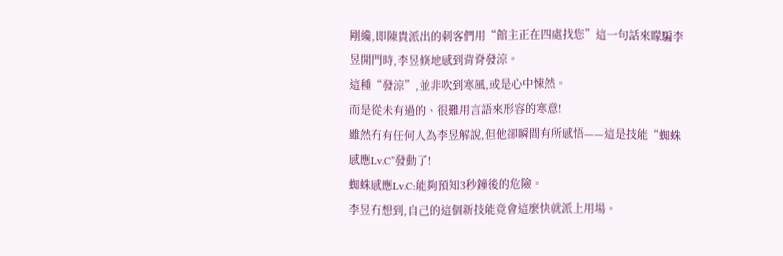剛纔,即陳貴派出的刺客們用“館主正在四處找您”這一句話來矇騙李昱開門時,李昱倏地感到背脊發涼。
這種“發涼”,並非吹到寒風,或是心中悚然。
而是從未有過的、很難用言語來形容的寒意!
雖然冇有任何人為李昱解說,但他卻瞬間有所感悟——這是技能“蜘蛛感應Lv.C”發動了!
蜘蛛感應Lv.C:能夠預知3秒鐘後的危險。
李昱冇想到,自己的這個新技能竟會這麼快就派上用場。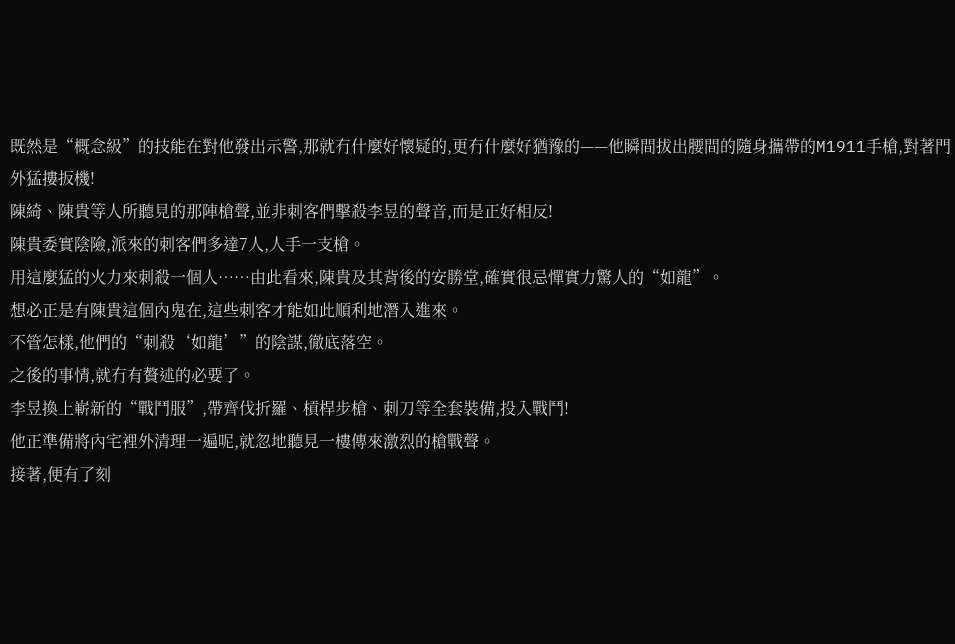既然是“概念級”的技能在對他發出示警,那就冇什麼好懷疑的,更冇什麼好猶豫的——他瞬間拔出腰間的隨身攜帶的M1911手槍,對著門外猛摟扳機!
陳綺、陳貴等人所聽見的那陣槍聲,並非刺客們擊殺李昱的聲音,而是正好相反!
陳貴委實陰險,派來的刺客們多達7人,人手一支槍。
用這麼猛的火力來刺殺一個人……由此看來,陳貴及其背後的安勝堂,確實很忌憚實力驚人的“如龍”。
想必正是有陳貴這個內鬼在,這些刺客才能如此順利地潛入進來。
不管怎樣,他們的“刺殺‘如龍’”的陰謀,徹底落空。
之後的事情,就冇有贅述的必要了。
李昱換上嶄新的“戰鬥服”,帶齊伐折羅、槓桿步槍、刺刀等全套裝備,投入戰鬥!
他正準備將內宅裡外清理一遍呢,就忽地聽見一樓傳來激烈的槍戰聲。
接著,便有了刻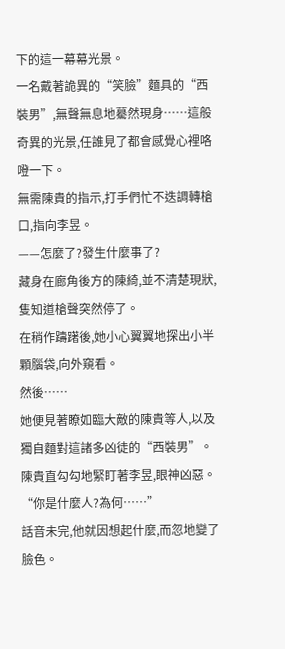下的這一幕幕光景。
一名戴著詭異的“笑臉”麵具的“西裝男”,無聲無息地驀然現身……這般奇異的光景,任誰見了都會感覺心裡咯噔一下。
無需陳貴的指示,打手們忙不迭調轉槍口,指向李昱。
——怎麼了?發生什麼事了?
藏身在廊角後方的陳綺,並不清楚現狀,隻知道槍聲突然停了。
在稍作躊躇後,她小心翼翼地探出小半顆腦袋,向外窺看。
然後……
她便見著瞭如臨大敵的陳貴等人,以及獨自麵對這諸多凶徒的“西裝男”。
陳貴直勾勾地緊盯著李昱,眼神凶惡。
“你是什麼人?為何……”
話音未完,他就因想起什麼,而忽地變了臉色。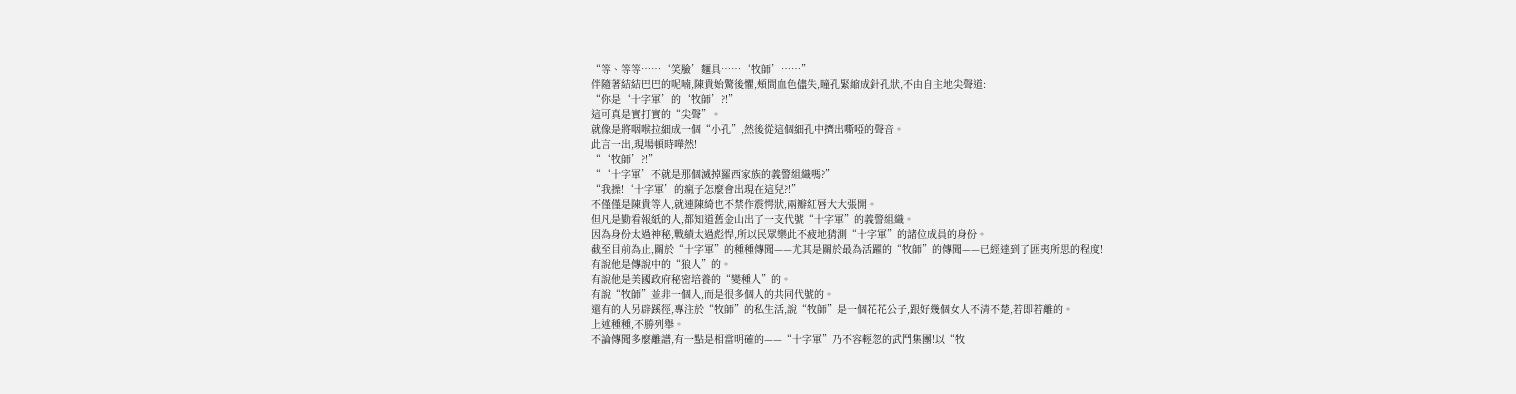“等、等等……‘笑臉’麵具……‘牧師’……”
伴隨著結結巴巴的呢喃,陳貴始驚後懼,頰間血色儘失,瞳孔緊縮成針孔狀,不由自主地尖聲道:
“你是‘十字軍’的‘牧師’?!”
這可真是實打實的“尖聲”。
就像是將咽喉拉細成一個“小孔”,然後從這個細孔中擠出嘶啞的聲音。
此言一出,現場頓時嘩然!
“‘牧師’?!”
“‘十字軍’不就是那個滅掉羅西家族的義警組織嗎?”
“我操!‘十字軍’的瘋子怎麼會出現在這兒?!”
不僅僅是陳貴等人,就連陳綺也不禁作震愕狀,兩瓣紅唇大大張開。
但凡是勤看報紙的人,都知道舊金山出了一支代號“十字軍”的義警組織。
因為身份太過神秘,戰績太過彪悍,所以民眾樂此不疲地猜測“十字軍”的諸位成員的身份。
截至目前為止,關於“十字軍”的種種傳聞——尤其是關於最為活躍的“牧師”的傳聞——已經達到了匪夷所思的程度!
有說他是傳說中的“狼人”的。
有說他是美國政府秘密培養的“變種人”的。
有說“牧師”並非一個人,而是很多個人的共同代號的。
還有的人另辟蹊徑,專注於“牧師”的私生活,說“牧師”是一個花花公子,跟好幾個女人不清不楚,若即若離的。
上述種種,不勝列舉。
不論傳聞多麼離譜,有一點是相當明確的——“十字軍”乃不容輕忽的武鬥集團!以“牧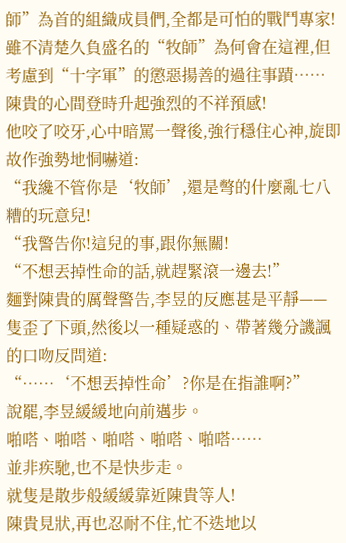師”為首的組織成員們,全都是可怕的戰鬥專家!
雖不清楚久負盛名的“牧師”為何會在這裡,但考慮到“十字軍”的懲惡揚善的過往事蹟……陳貴的心間登時升起強烈的不祥預感!
他咬了咬牙,心中暗罵一聲後,強行穩住心神,旋即故作強勢地恫嚇道:
“我纔不管你是‘牧師’,還是彆的什麼亂七八糟的玩意兒!
“我警告你!這兒的事,跟你無關!
“不想丟掉性命的話,就趕緊滾一邊去!”
麵對陳貴的厲聲警告,李昱的反應甚是平靜——隻歪了下頭,然後以一種疑惑的、帶著幾分譏諷的口吻反問道:
“……‘不想丟掉性命’?你是在指誰啊?”
說罷,李昱緩緩地向前邁步。
啪嗒、啪嗒、啪嗒、啪嗒、啪嗒……
並非疾馳,也不是快步走。
就隻是散步般緩緩靠近陳貴等人!
陳貴見狀,再也忍耐不住,忙不迭地以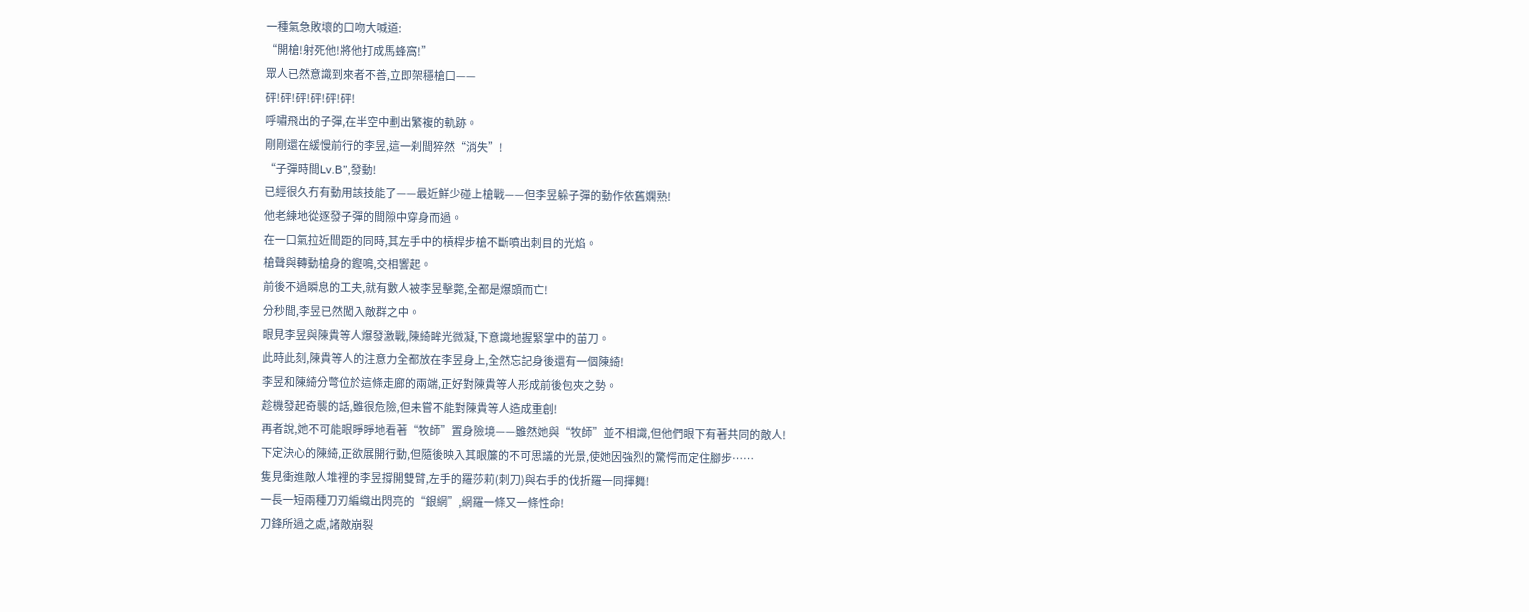一種氣急敗壞的口吻大喊道:
“開槍!射死他!將他打成馬蜂窩!”
眾人已然意識到來者不善,立即架穩槍口——
砰!砰!砰!砰!砰!砰!
呼嘯飛出的子彈,在半空中劃出繁複的軌跡。
剛剛還在緩慢前行的李昱,這一刹間猝然“消失”!
“子彈時間Lv.B”,發動!
已經很久冇有動用該技能了——最近鮮少碰上槍戰——但李昱躲子彈的動作依舊嫻熟!
他老練地從逐發子彈的間隙中穿身而過。
在一口氣拉近間距的同時,其左手中的槓桿步槍不斷噴出刺目的光焰。
槍聲與轉動槍身的鏗鳴,交相響起。
前後不過瞬息的工夫,就有數人被李昱擊斃,全都是爆頭而亡!
分秒間,李昱已然闖入敵群之中。
眼見李昱與陳貴等人爆發激戰,陳綺眸光微凝,下意識地握緊掌中的苗刀。
此時此刻,陳貴等人的注意力全都放在李昱身上,全然忘記身後還有一個陳綺!
李昱和陳綺分彆位於這條走廊的兩端,正好對陳貴等人形成前後包夾之勢。
趁機發起奇襲的話,雖很危險,但未嘗不能對陳貴等人造成重創!
再者說,她不可能眼睜睜地看著“牧師”置身險境——雖然她與“牧師”並不相識,但他們眼下有著共同的敵人!
下定決心的陳綺,正欲展開行動,但隨後映入其眼簾的不可思議的光景,使她因強烈的驚愕而定住腳步……
隻見衝進敵人堆裡的李昱撐開雙臂,左手的羅莎莉(刺刀)與右手的伐折羅一同揮舞!
一長一短兩種刀刃編織出閃亮的“銀網”,網羅一條又一條性命!
刀鋒所過之處,諸敵崩裂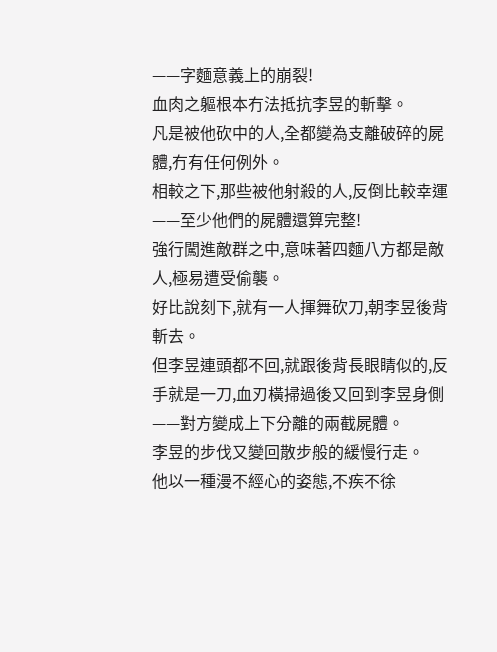——字麵意義上的崩裂!
血肉之軀根本冇法抵抗李昱的斬擊。
凡是被他砍中的人,全都變為支離破碎的屍體,冇有任何例外。
相較之下,那些被他射殺的人,反倒比較幸運——至少他們的屍體還算完整!
強行闖進敵群之中,意味著四麵八方都是敵人,極易遭受偷襲。
好比說刻下,就有一人揮舞砍刀,朝李昱後背斬去。
但李昱連頭都不回,就跟後背長眼睛似的,反手就是一刀,血刃橫掃過後又回到李昱身側——對方變成上下分離的兩截屍體。
李昱的步伐又變回散步般的緩慢行走。
他以一種漫不經心的姿態,不疾不徐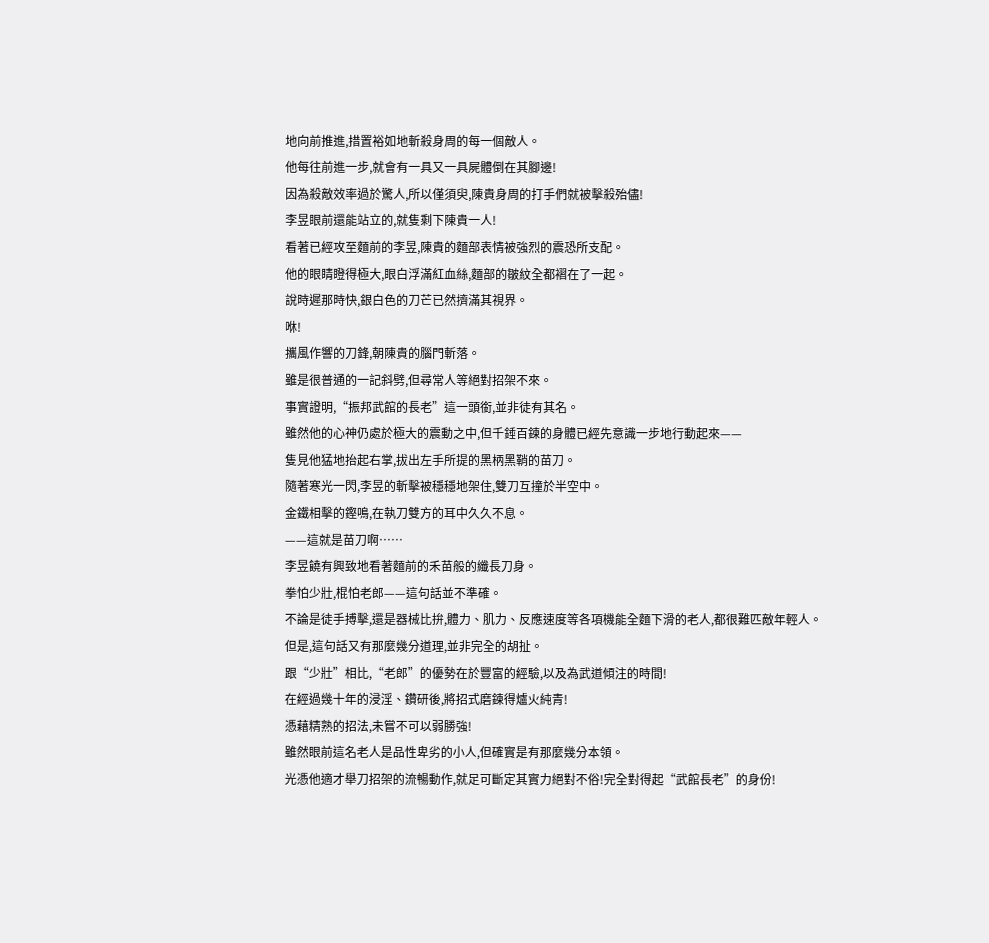地向前推進,措置裕如地斬殺身周的每一個敵人。
他每往前進一步,就會有一具又一具屍體倒在其腳邊!
因為殺敵效率過於驚人,所以僅須臾,陳貴身周的打手們就被擊殺殆儘!
李昱眼前還能站立的,就隻剩下陳貴一人!
看著已經攻至麵前的李昱,陳貴的麵部表情被強烈的震恐所支配。
他的眼睛瞪得極大,眼白浮滿紅血絲,麵部的皺紋全都褶在了一起。
說時遲那時快,銀白色的刀芒已然擠滿其視界。
咻!
攜風作響的刀鋒,朝陳貴的腦門斬落。
雖是很普通的一記斜劈,但尋常人等絕對招架不來。
事實證明,“振邦武館的長老”這一頭銜,並非徒有其名。
雖然他的心神仍處於極大的震動之中,但千錘百鍊的身體已經先意識一步地行動起來——
隻見他猛地抬起右掌,拔出左手所提的黑柄黑鞘的苗刀。
隨著寒光一閃,李昱的斬擊被穩穩地架住,雙刀互撞於半空中。
金鐵相擊的鏗鳴,在執刀雙方的耳中久久不息。
——這就是苗刀啊……
李昱饒有興致地看著麵前的禾苗般的纖長刀身。
拳怕少壯,棍怕老郎——這句話並不準確。
不論是徒手搏擊,還是器械比拚,體力、肌力、反應速度等各項機能全麵下滑的老人,都很難匹敵年輕人。
但是,這句話又有那麼幾分道理,並非完全的胡扯。
跟“少壯”相比,“老郎”的優勢在於豐富的經驗,以及為武道傾注的時間!
在經過幾十年的浸淫、鑽研後,將招式磨鍊得爐火純青!
憑藉精熟的招法,未嘗不可以弱勝強!
雖然眼前這名老人是品性卑劣的小人,但確實是有那麼幾分本領。
光憑他適才舉刀招架的流暢動作,就足可斷定其實力絕對不俗!完全對得起“武館長老”的身份!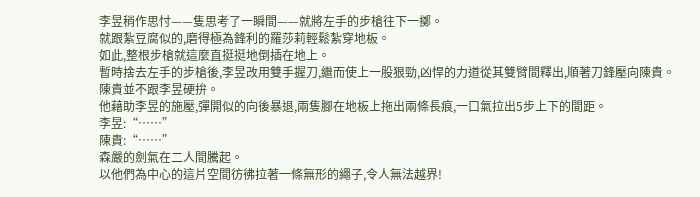李昱稍作思忖——隻思考了一瞬間——就將左手的步槍往下一擲。
就跟紮豆腐似的,磨得極為鋒利的羅莎莉輕鬆紮穿地板。
如此,整根步槍就這麼直挺挺地倒插在地上。
暫時捨去左手的步槍後,李昱改用雙手握刀,繼而使上一股狠勁,凶悍的力道從其雙臂間釋出,順著刀鋒壓向陳貴。
陳貴並不跟李昱硬拚。
他藉助李昱的施壓,彈開似的向後暴退,兩隻腳在地板上拖出兩條長痕,一口氣拉出5步上下的間距。
李昱:“……”
陳貴:“……”
森嚴的劍氣在二人間騰起。
以他們為中心的這片空間彷彿拉著一條無形的繩子,令人無法越界!